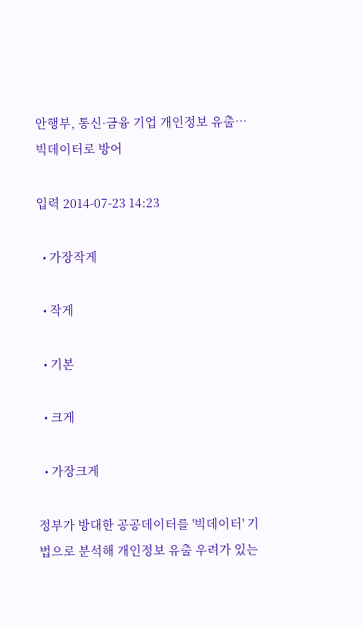안행부, 통신·금융 기업 개인정보 유출…빅데이터로 방어

입력 2014-07-23 14:23

  • 가장작게

  • 작게

  • 기본

  • 크게

  • 가장크게

정부가 방대한 공공데이터를 '빅데이터' 기법으로 분석해 개인정보 유출 우려가 있는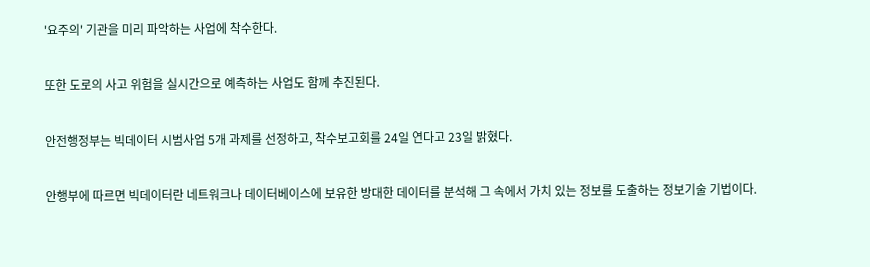'요주의' 기관을 미리 파악하는 사업에 착수한다.

또한 도로의 사고 위험을 실시간으로 예측하는 사업도 함께 추진된다.

안전행정부는 빅데이터 시범사업 5개 과제를 선정하고, 착수보고회를 24일 연다고 23일 밝혔다.

안행부에 따르면 빅데이터란 네트워크나 데이터베이스에 보유한 방대한 데이터를 분석해 그 속에서 가치 있는 정보를 도출하는 정보기술 기법이다.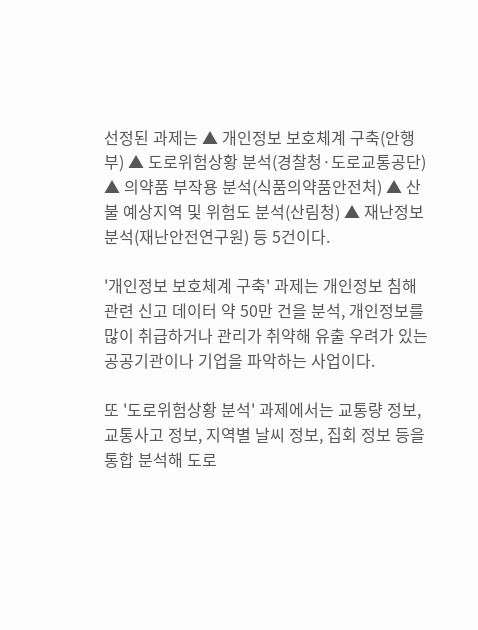선정된 과제는 ▲ 개인정보 보호체계 구축(안행부) ▲ 도로위험상황 분석(경찰청·도로교통공단) ▲ 의약품 부작용 분석(식품의약품안전처) ▲ 산불 예상지역 및 위험도 분석(산림청) ▲ 재난정보 분석(재난안전연구원) 등 5건이다.

'개인정보 보호체계 구축' 과제는 개인정보 침해 관련 신고 데이터 약 50만 건을 분석, 개인정보를 많이 취급하거나 관리가 취약해 유출 우려가 있는 공공기관이나 기업을 파악하는 사업이다.

또 '도로위험상황 분석' 과제에서는 교통량 정보, 교통사고 정보, 지역별 날씨 정보, 집회 정보 등을 통합 분석해 도로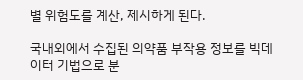별 위험도를 계산, 제시하게 된다.

국내외에서 수집된 의약품 부작용 정보를 빅데이터 기법으로 분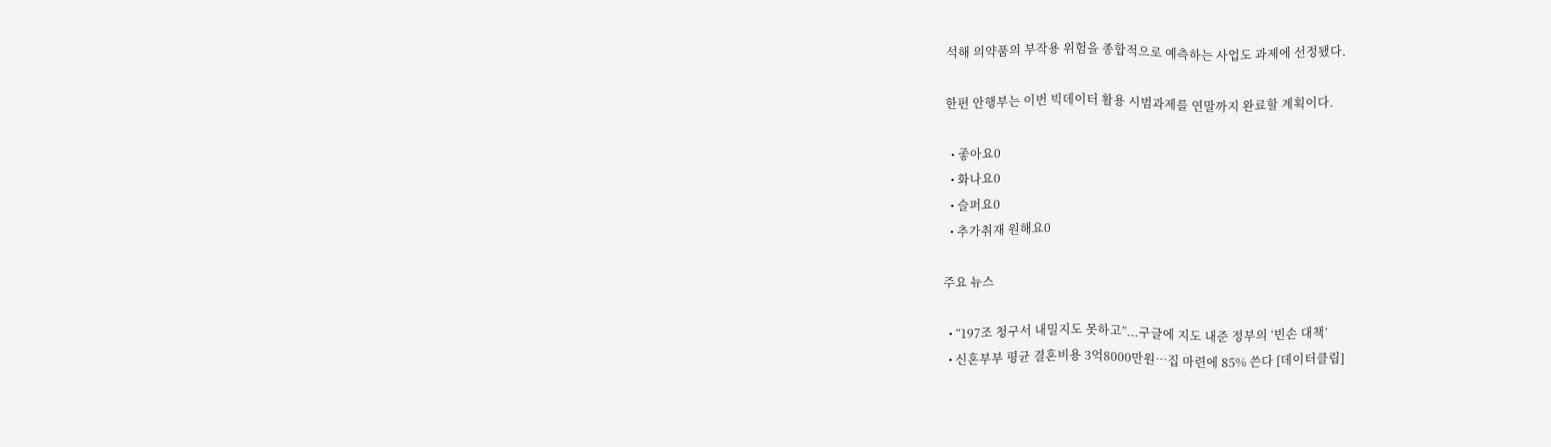석해 의약품의 부작용 위험을 종합적으로 예측하는 사업도 과제에 선정됐다.

한편 안행부는 이번 빅데이터 활용 시범과제를 연말까지 완료할 계획이다.

  • 좋아요0
  • 화나요0
  • 슬퍼요0
  • 추가취재 원해요0

주요 뉴스

  • “197조 청구서 내밀지도 못하고”...구글에 지도 내준 정부의 ‘빈손 대책’
  • 신혼부부 평균 결혼비용 3억8000만원…집 마련에 85% 쓴다 [데이터클립]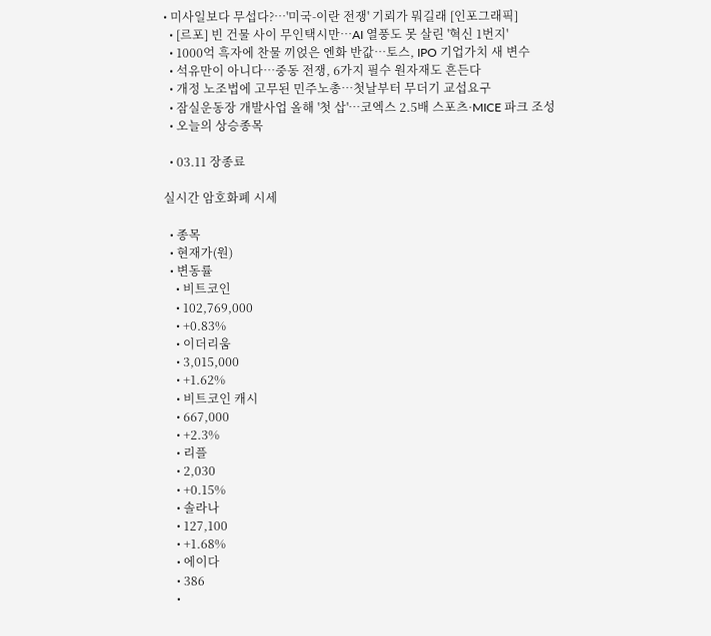• 미사일보다 무섭다?…'미국-이란 전쟁' 기뢰가 뭐길래 [인포그래픽]
  • [르포] 빈 건물 사이 무인택시만…AI 열풍도 못 살린 '혁신 1번지'
  • 1000억 흑자에 찬물 끼얹은 엔화 반값…토스, IPO 기업가치 새 변수
  • 석유만이 아니다⋯중동 전쟁, 6가지 필수 원자재도 흔든다
  • 개정 노조법에 고무된 민주노총⋯첫날부터 무더기 교섭요구
  • 잠실운동장 개발사업 올해 '첫 삽'…코엑스 2.5배 스포츠·MICE 파크 조성
  • 오늘의 상승종목

  • 03.11 장종료

실시간 암호화폐 시세

  • 종목
  • 현재가(원)
  • 변동률
    • 비트코인
    • 102,769,000
    • +0.83%
    • 이더리움
    • 3,015,000
    • +1.62%
    • 비트코인 캐시
    • 667,000
    • +2.3%
    • 리플
    • 2,030
    • +0.15%
    • 솔라나
    • 127,100
    • +1.68%
    • 에이다
    • 386
    •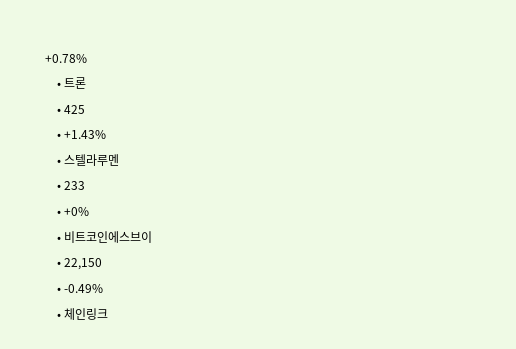+0.78%
    • 트론
    • 425
    • +1.43%
    • 스텔라루멘
    • 233
    • +0%
    • 비트코인에스브이
    • 22,150
    • -0.49%
    • 체인링크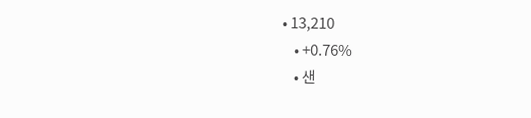• 13,210
    • +0.76%
    • 샌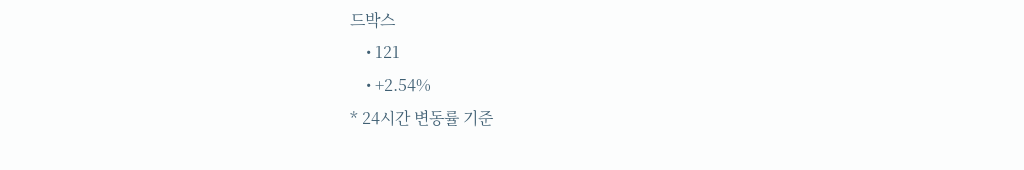드박스
    • 121
    • +2.54%
* 24시간 변동률 기준